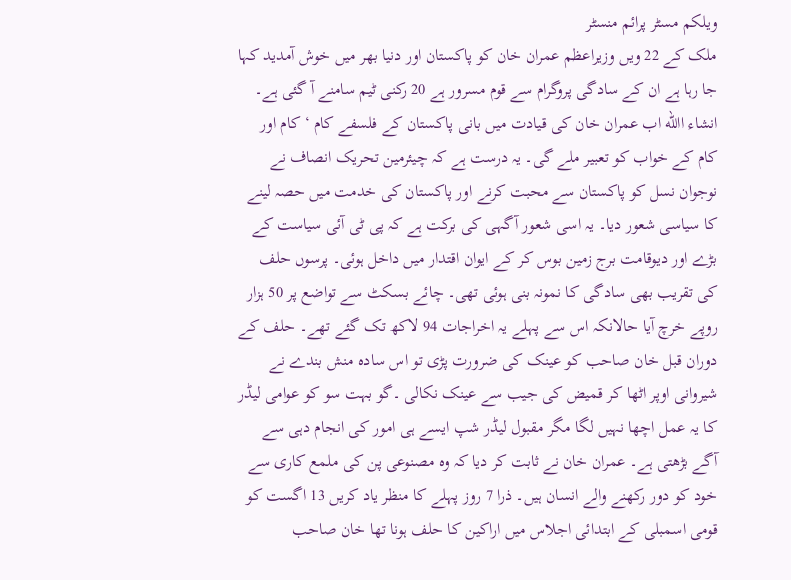ویلکم مسٹر پرائم منسٹر
ملک کے 22 ویں وزیراعظم عمران خان کو پاکستان اور دنیا بھر میں خوش آمدید کہا جا رہا ہے ان کے سادگی پروگرام سے قوم مسرور ہے 20 رکنی ٹیم سامنے آ گئی ہے۔ انشاء االله اب عمران خان کی قیادت میں بانی پاکستان کے فلسفے کام ‘ کام اور کام کے خواب کو تعبیر ملے گی۔ یہ درست ہے کہ چیئرمین تحریک انصاف نے نوجوان نسل کو پاکستان سے محبت کرنے اور پاکستان کی خدمت میں حصہ لینے کا سیاسی شعور دیا۔ یہ اسی شعور آگہی کی برکت ہے کہ پی ٹی آئی سیاست کے بڑے اور دیوقامت برج زمین بوس کر کے ایوان اقتدار میں داخل ہوئی۔ پرسوں حلف کی تقریب بھی سادگی کا نمونہ بنی ہوئی تھی۔ چائے بسکٹ سے تواضع پر 50 ہزار روپے خرچ آیا حالانکہ اس سے پہلے یہ اخراجات 94 لاکھ تک گئے تھے۔ حلف کے دوران قبل خان صاحب کو عینک کی ضرورت پڑی تو اس سادہ منش بندے نے شیروانی اوپر اٹھا کر قمیض کی جیب سے عینک نکالی ۔گو بہت سو کو عوامی لیڈر کا یہ عمل اچھا نہیں لگا مگر مقبول لیڈر شپ ایسے ہی امور کی انجام دہی سے آگے بڑھتی ہے۔ عمران خان نے ثابت کر دیا کہ وہ مصنوعی پن کی ملمع کاری سے خود کو دور رکھنے والے انسان ہیں۔ ذرا 7 روز پہلے کا منظر یاد کریں 13 اگست کو قومی اسمبلی کے ابتدائی اجلاس میں اراکین کا حلف ہونا تھا خان صاحب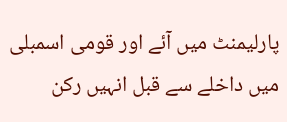پارلیمنٹ میں آئے اور قومی اسمبلی میں داخلے سے قبل انہیں رکن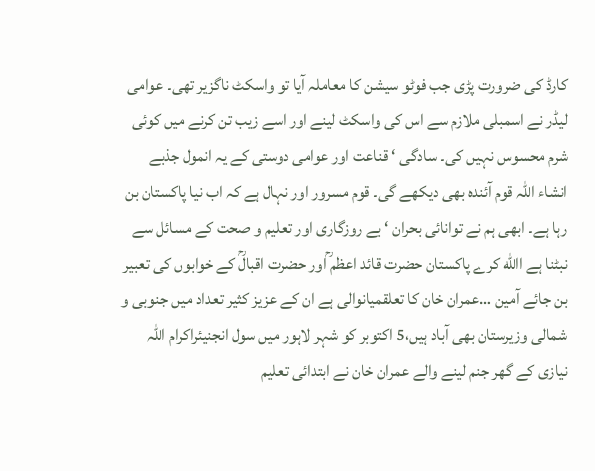کارڈ کی ضرورت پڑی جب فوٹو سیشن کا معاملہ آیا تو واسکٹ ناگزیر تھی۔ عوامی لیڈر نے اسمبلی ملازم سے اس کی واسکٹ لینے اور اسے زیب تن کرنے میں کوئی شرم محسوس نہیں کی۔ سادگی ‘ قناعت اور عوامی دوستی کے یہ انمول جذبے انشاء اللہ قوم آئندہ بھی دیکھے گی۔ قوم مسرور اور نہال ہے کہ اب نیا پاکستان بن رہا ہے۔ ابھی ہم نے توانائی بحران ‘ بے روزگاری اور تعلیم و صحت کے مسائل سے نبٹنا ہے االله کرے پاکستان حضرت قائد اعظم ؒاور حضرت اقبالؒ کے خوابوں کی تعبیر بن جائے آمین …عمران خان کا تعلقمیانوالی ہے ان کے عزیز کثیر تعداد میں جنوبی و شمالی وزیرستان بھی آباد ہیں،5 اکتوبر کو شہر لاہور میں سول انجنیئراکرام اللہ نیازی کے گھر جنم لینے والے عمران خان نے ابتدائی تعلیم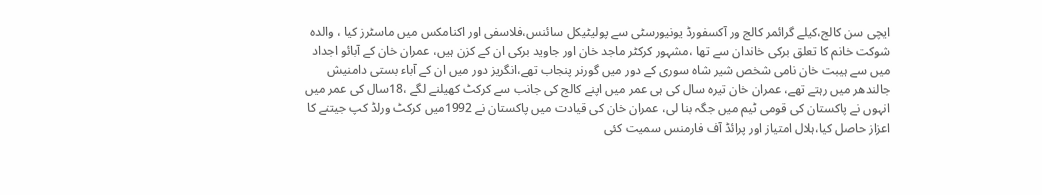ایچی سن کالج،کیلے گرائمر کالج ور آکسفورڈ یونیورسٹی سے پولیٹیکل سائنس،فلاسفی اور اکنامکس میں ماسٹرز کیا ، والدہ شوکت خانم کا تعلق برکی خاندان سے تھا ،مشہور کرکٹر ماجد خان اور جاوید برکی ان کے کزن ہیں، عمران خان کے آبائو اجداد میں سے ہیبت خان نامی شخص شیر شاہ سوری کے دور میں گورنر پنجاب تھے،انگریز دور میں ان کے آباء بستی دامنیش جالندھر میں رہتے تھے، عمران خان تیرہ سال کی ہی عمر میں اپنے کالج کی جانب سے کرکٹ کھیلنے لگے ،18سال کی عمر میں انہوں نے پاکستان کی قومی ٹیم میں جگہ بنا لی، عمران خان کی قیادت میں پاکستان نے 1992میں کرکٹ ورلڈ کپ جیتنے کا اعزاز حاصل کیا،ہلال امتیاز اور پرائڈ آف فارمنس سمیت کئی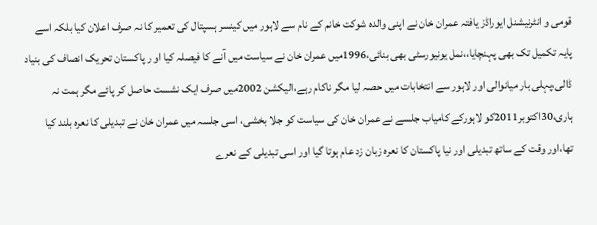قومی و انٹرنیشنل ایوراڈز یافتہ عمران خان نے اپنی والدہ شوکت خانم کے نام سے لاہور میں کینسر ہسپتال کی تعمیر کا نہ صرف اعلان کیا بلکہ اسے پایہ تکمیل تک بھی پہنچایا،،نمل یونیورسٹی بھی بنائی،1996میں عمران خان نے سیاست میں آنے کا فیصلہ کیا او ر پاکستان تحریک انصاف کی بنیاد ڈالی،پہلی بار میانوالی اور لاہور سے انتخابات میں حصہ لیا مگر ناکام رہے،الیکشن 2002میں صرف ایک نشست حاصل کر پائے مگر ہمت نہ ہاری،30اکتوبر2011کو لاہورکے کامیاب جلسے نے عمران خان کی سیاست کو جلا بخشی، اسی جلسہ میں عمران خان نے تبدیلی کا نعرہ بلند کیا تھا،اور وقت کے ساتھ تبدیلی اور نیا پاکستان کا نعرہ زبان زد عام ہوتا گیا اور اسی تبدیلی کے نعرے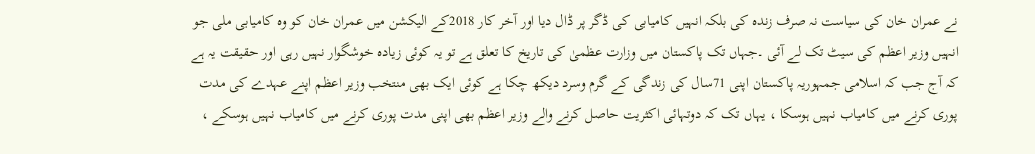نے عمران خان کی سیاست نہ صرف زندہ کی بلکہ انہیں کامیابی کی ڈگر پر ڈال دیا اور آخر کار 2018کے الیکشن میں عمران خان کو وہ کامیابی ملی جو انہیں وزیر اعظم کی سیٹ تک لے آئی ۔جہاں تک پاکستان میں وزارت عظمیٰ کی تاریخ کا تعلق ہے تو یہ کوئی زیادہ خوشگوار نہیں رہی اور حقیقت یہ ہے کہ آج جب کہ اسلامی جمہوریہ پاکستان اپنی 71سال کی زندگی کے گرم وسرد دیکھ چکا ہے کوئی ایک بھی منتخب وزیر اعظم اپنے عہدے کی مدت پوری کرنے میں کامیاب نہیں ہوسکا ، یہاں تک کہ دوتہائی اکثریت حاصل کرنے والے وزیر اعظم بھی اپنی مدت پوری کرنے میں کامیاب نہیں ہوسکے ،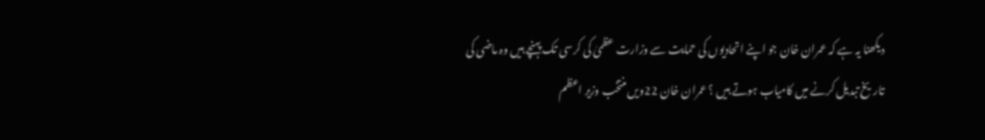دیکھنا یہ ہے کہ عمران خان جو اپنے اتحادیوں کی حمایت سے وزارت عظمیٰ کی کرسی تک پہنچے ہیں وہ ماضی کی تاریخ تبدیل کرنے میں کامیاب ہوتے ہیں ؟ عمران خان 22ویں منتخب وزیر اعظم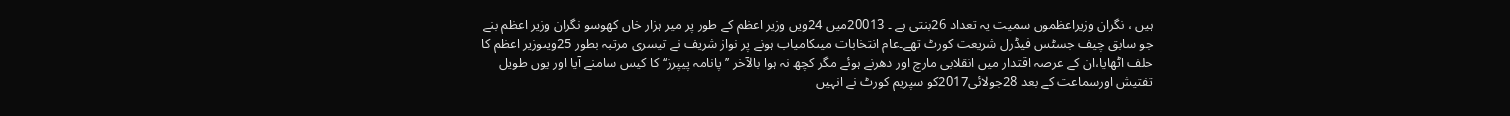ہیں ، نگران وزیراعظموں سمیت یہ تعداد 26بنتی ہے ۔ 20013میں 24ویں وزیر اعظم کے طور پر میر ہزار خاں کھوسو نگران وزیر اعظم بنے جو سابق چیف جسٹس فیڈرل شریعت کورٹ تھے۔عام انتخابات میںکامیاب ہونے پر نواز شریف نے تیسری مرتبہ بطور 25ویںوزیر اعظم کا حلف اٹھایا،ان کے عرصہ اقتدار میں انقلابی مارچ اور دھرنے ہوئے مگر کچھ نہ ہوا بالآخر ’’پانامہ پیپرز‘‘ کا کیس سامنے آیا اور یوں طویل تفتیش اورسماعت کے بعد 28جولائی2017کو سپریم کورٹ نے انہیں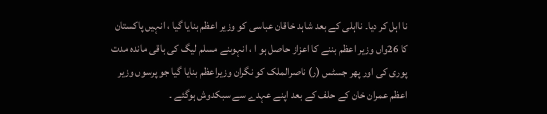نا اہل کر دیا۔ نااہلی کے بعد شاہد خاقان عباسی کو وزیر اعظم بنایا گیا ، انہیں پاکستان کا 26واں وزیر اعظم بننے کا اعزاز حاصل ہو ا ، انہوںنے مسلم لیگ کی باقی ماندہ مدت پوری کی اور پھر جسٹس (ر) ناصرالملک کو نگران وزیراعظم بنایا گیا جو پرسوں وزیر اعظم عمران خان کے حلف کے بعد اپنے عہدے سے سبکدوش ہوگئے ۔